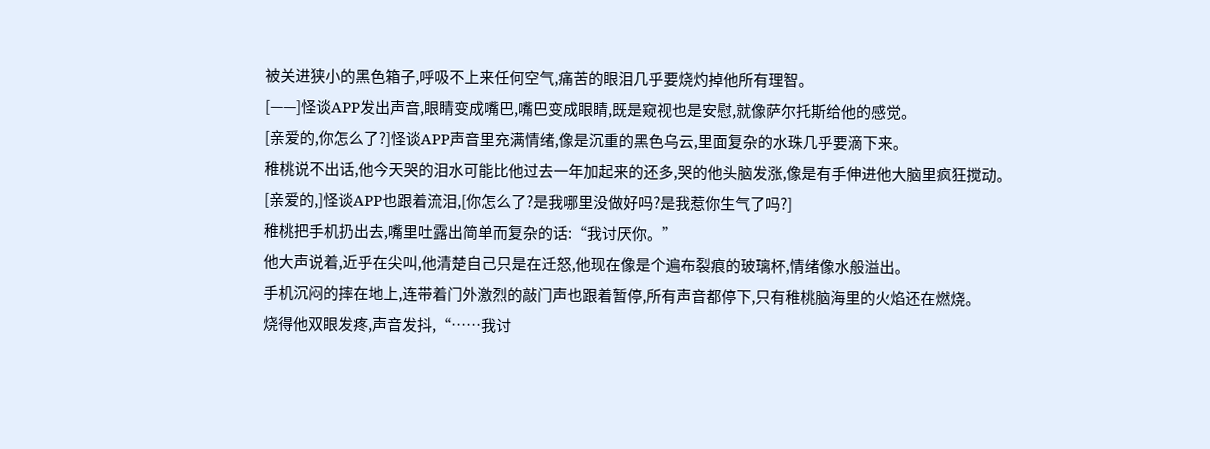被关进狭小的黑色箱子,呼吸不上来任何空气,痛苦的眼泪几乎要烧灼掉他所有理智。
[——]怪谈APP发出声音,眼睛变成嘴巴,嘴巴变成眼睛,既是窥视也是安慰,就像萨尔托斯给他的感觉。
[亲爱的,你怎么了?]怪谈APP声音里充满情绪,像是沉重的黑色乌云,里面复杂的水珠几乎要滴下来。
稚桃说不出话,他今天哭的泪水可能比他过去一年加起来的还多,哭的他头脑发涨,像是有手伸进他大脑里疯狂搅动。
[亲爱的,]怪谈APP也跟着流泪,[你怎么了?是我哪里没做好吗?是我惹你生气了吗?]
稚桃把手机扔出去,嘴里吐露出简单而复杂的话:“我讨厌你。”
他大声说着,近乎在尖叫,他清楚自己只是在迁怒,他现在像是个遍布裂痕的玻璃杯,情绪像水般溢出。
手机沉闷的摔在地上,连带着门外激烈的敲门声也跟着暂停,所有声音都停下,只有稚桃脑海里的火焰还在燃烧。
烧得他双眼发疼,声音发抖,“……我讨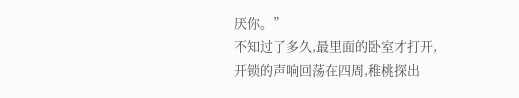厌你。”
不知过了多久,最里面的卧室才打开,开锁的声响回荡在四周,稚桃探出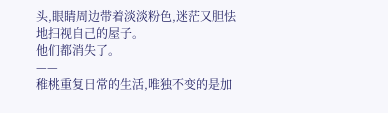头,眼睛周边带着淡淡粉色,迷茫又胆怯地扫视自己的屋子。
他们都消失了。
——
稚桃重复日常的生活,唯独不变的是加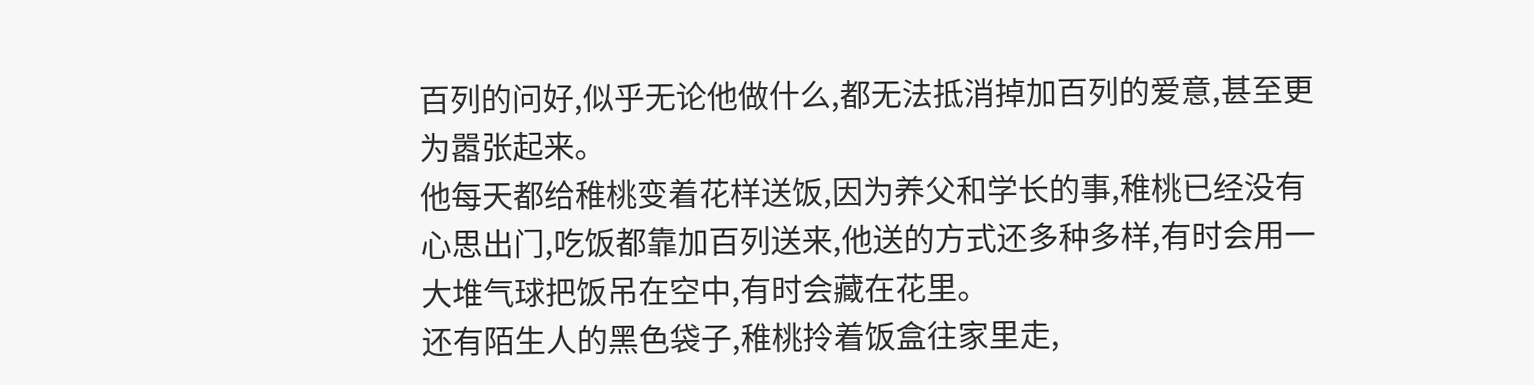百列的问好,似乎无论他做什么,都无法抵消掉加百列的爱意,甚至更为嚣张起来。
他每天都给稚桃变着花样送饭,因为养父和学长的事,稚桃已经没有心思出门,吃饭都靠加百列送来,他送的方式还多种多样,有时会用一大堆气球把饭吊在空中,有时会藏在花里。
还有陌生人的黑色袋子,稚桃拎着饭盒往家里走,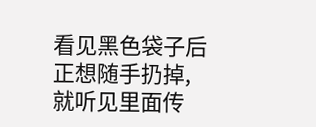看见黑色袋子后正想随手扔掉,就听见里面传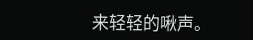来轻轻的啾声。